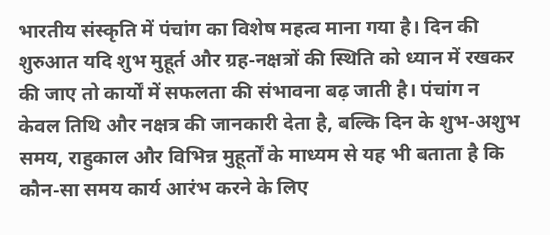भारतीय संस्कृति में पंचांग का विशेष महत्व माना गया है। दिन की शुरुआत यदि शुभ मुहूर्त और ग्रह-नक्षत्रों की स्थिति को ध्यान में रखकर की जाए तो कार्यों में सफलता की संभावना बढ़ जाती है। पंचांग न केवल तिथि और नक्षत्र की जानकारी देता है, बल्कि दिन के शुभ-अशुभ समय, राहुकाल और विभिन्न मुहूर्तों के माध्यम से यह भी बताता है कि कौन-सा समय कार्य आरंभ करने के लिए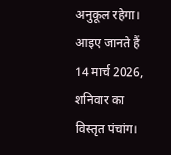अनुकूल रहेगा। आइए जानते हैं 14 मार्च 2026, शनिवार का विस्तृत पंचांग।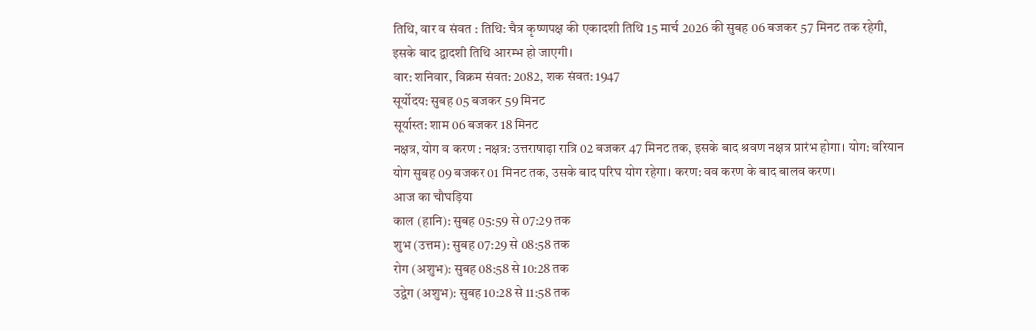तिथि, वार व संवत : तिथि: चैत्र कृष्णपक्ष की एकादशी तिथि 15 मार्च 2026 की सुबह 06 बजकर 57 मिनट तक रहेगी, इसके बाद द्वादशी तिथि आरम्भ हो जाएगी।
वार: शनिवार, विक्रम संवत: 2082, शक संवत: 1947
सूर्योदय: सुबह 05 बजकर 59 मिनट
सूर्यास्त: शाम 06 बजकर 18 मिनट
नक्षत्र, योग व करण : नक्षत्र: उत्तराषाढ़ा रात्रि 02 बजकर 47 मिनट तक, इसके बाद श्रवण नक्षत्र प्रारंभ होगा। योग: वरियान योग सुबह 09 बजकर 01 मिनट तक, उसके बाद परिघ योग रहेगा। करण: वव करण के बाद बालव करण।
आज का चौघड़िया
काल (हानि): सुबह 05:59 से 07:29 तक
शुभ (उत्तम): सुबह 07:29 से 08:58 तक
रोग (अशुभ): सुबह 08:58 से 10:28 तक
उद्वेग (अशुभ): सुबह 10:28 से 11:58 तक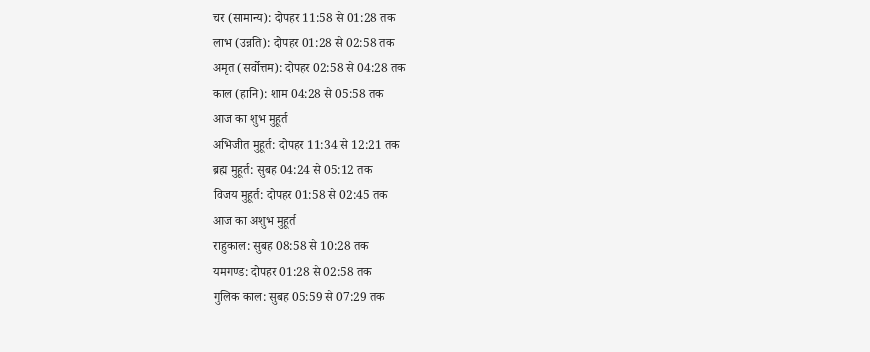चर (सामान्य): दोपहर 11:58 से 01:28 तक
लाभ (उन्नति): दोपहर 01:28 से 02:58 तक
अमृत (सर्वोत्तम): दोपहर 02:58 से 04:28 तक
काल (हानि): शाम 04:28 से 05:58 तक
आज का शुभ मुहूर्त
अभिजीत मुहूर्त: दोपहर 11:34 से 12:21 तक
ब्रह्म मुहूर्त: सुबह 04:24 से 05:12 तक
विजय मुहूर्त: दोपहर 01:58 से 02:45 तक
आज का अशुभ मुहूर्त
राहुकाल: सुबह 08:58 से 10:28 तक
यमगण्ड: दोपहर 01:28 से 02:58 तक
गुलिक काल: सुबह 05:59 से 07:29 तक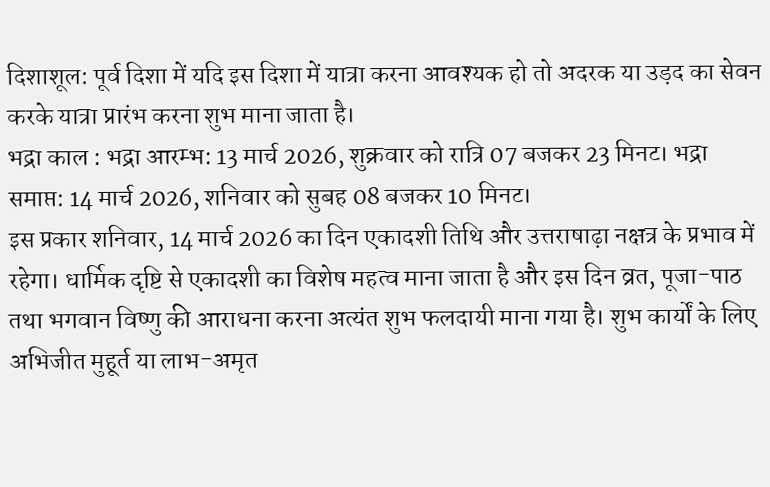दिशाशूल: पूर्व दिशा में यदि इस दिशा में यात्रा करना आवश्यक हो तो अदरक या उड़द का सेवन करके यात्रा प्रारंभ करना शुभ माना जाता है।
भद्रा काल : भद्रा आरम्भ: 13 मार्च 2026, शुक्रवार को रात्रि 07 बजकर 23 मिनट। भद्रा समाप्त: 14 मार्च 2026, शनिवार को सुबह 08 बजकर 10 मिनट।
इस प्रकार शनिवार, 14 मार्च 2026 का दिन एकादशी तिथि और उत्तराषाढ़ा नक्षत्र के प्रभाव में रहेगा। धार्मिक दृष्टि से एकादशी का विशेष महत्व माना जाता है और इस दिन व्रत, पूजा-पाठ तथा भगवान विष्णु की आराधना करना अत्यंत शुभ फलदायी माना गया है। शुभ कार्यों के लिए अभिजीत मुहूर्त या लाभ-अमृत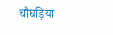चौघड़िया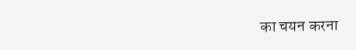का चयन करना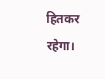हितकर रहेगा।